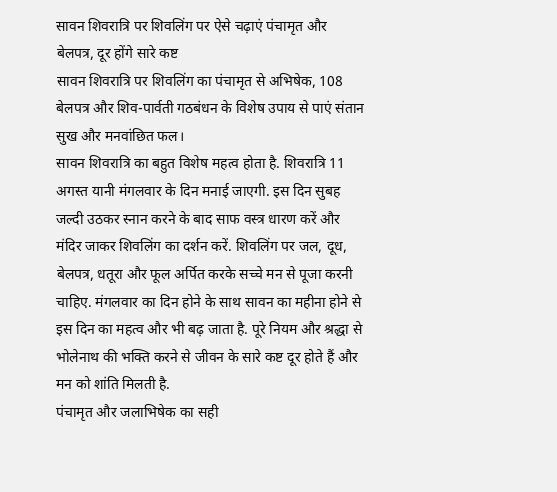सावन शिवरात्रि पर शिवलिंग पर ऐसे चढ़ाएं पंचामृत और बेलपत्र, दूर होंगे सारे कष्ट
सावन शिवरात्रि पर शिवलिंग का पंचामृत से अभिषेक, 108 बेलपत्र और शिव-पार्वती गठबंधन के विशेष उपाय से पाएं संतान सुख और मनवांछित फल।
सावन शिवरात्रि का बहुत विशेष महत्व होता है. शिवरात्रि 11 अगस्त यानी मंगलवार के दिन मनाई जाएगी. इस दिन सुबह जल्दी उठकर स्नान करने के बाद साफ वस्त्र धारण करें और मंदिर जाकर शिवलिंग का दर्शन करें. शिवलिंग पर जल, दूध, बेलपत्र, धतूरा और फूल अर्पित करके सच्चे मन से पूजा करनी चाहिए. मंगलवार का दिन होने के साथ सावन का महीना होने से इस दिन का महत्व और भी बढ़ जाता है. पूरे नियम और श्रद्धा से भोलेनाथ की भक्ति करने से जीवन के सारे कष्ट दूर होते हैं और मन को शांति मिलती है.
पंचामृत और जलाभिषेक का सही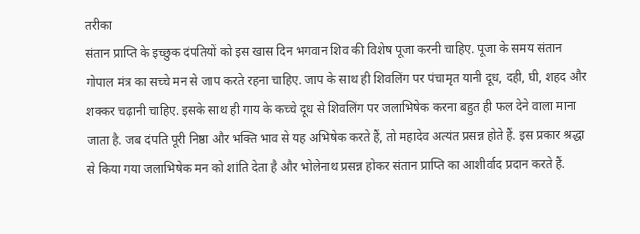तरीका
संतान प्राप्ति के इच्छुक दंपतियों को इस खास दिन भगवान शिव की विशेष पूजा करनी चाहिए. पूजा के समय संतान गोपाल मंत्र का सच्चे मन से जाप करते रहना चाहिए. जाप के साथ ही शिवलिंग पर पंचामृत यानी दूध, दही, घी, शहद और शक्कर चढ़ानी चाहिए. इसके साथ ही गाय के कच्चे दूध से शिवलिंग पर जलाभिषेक करना बहुत ही फल देने वाला माना जाता है. जब दंपति पूरी निष्ठा और भक्ति भाव से यह अभिषेक करते हैं, तो महादेव अत्यंत प्रसन्न होते हैं. इस प्रकार श्रद्धा से किया गया जलाभिषेक मन को शांति देता है और भोलेनाथ प्रसन्न होकर संतान प्राप्ति का आशीर्वाद प्रदान करते हैं.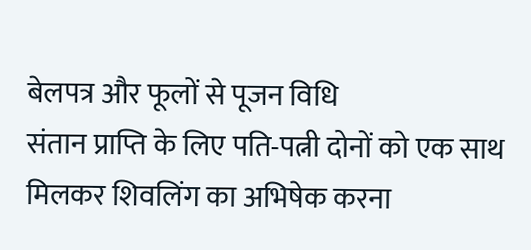बेलपत्र और फूलों से पूजन विधि
संतान प्राप्ति के लिए पति-पत्नी दोनों को एक साथ मिलकर शिवलिंग का अभिषेक करना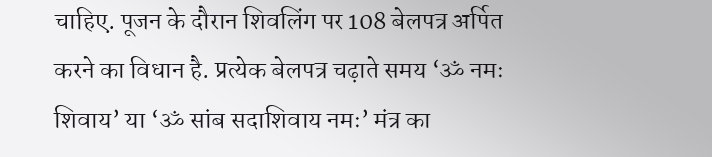चाहिए. पूजन के दौरान शिवलिंग पर 108 बेलपत्र अर्पित करने का विधान है. प्रत्येक बेलपत्र चढ़ाते समय ‘ॐ नमः शिवाय’ या ‘ॐ सांब सदाशिवाय नमः’ मंत्र का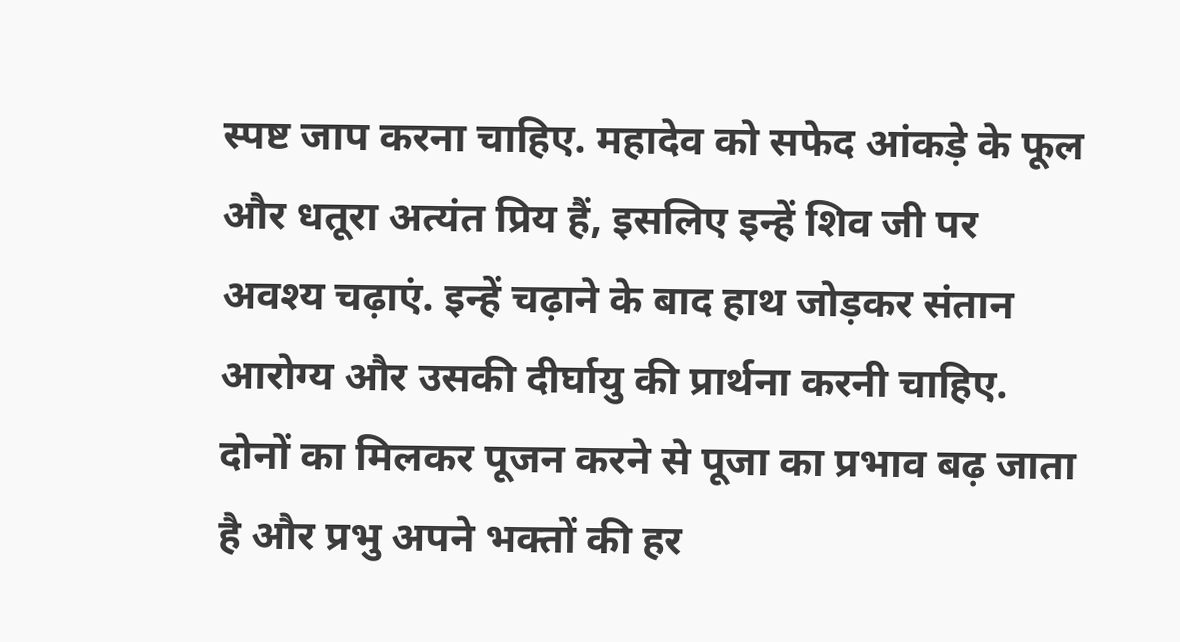स्पष्ट जाप करना चाहिए. महादेव को सफेद आंकड़े के फूल और धतूरा अत्यंत प्रिय हैं, इसलिए इन्हें शिव जी पर अवश्य चढ़ाएं. इन्हें चढ़ाने के बाद हाथ जोड़कर संतान आरोग्य और उसकी दीर्घायु की प्रार्थना करनी चाहिए. दोनों का मिलकर पूजन करने से पूजा का प्रभाव बढ़ जाता है और प्रभु अपने भक्तों की हर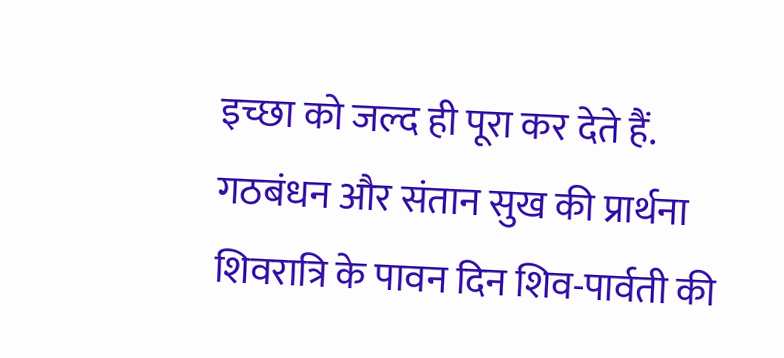इच्छा को जल्द ही पूरा कर देते हैं.
गठबंधन और संतान सुख की प्रार्थना
शिवरात्रि के पावन दिन शिव-पार्वती की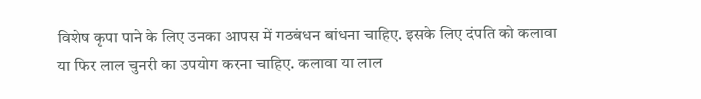विशेष कृपा पाने के लिए उनका आपस में गठबंधन बांधना चाहिए. इसके लिए दंपति को कलावा या फिर लाल चुनरी का उपयोग करना चाहिए. कलावा या लाल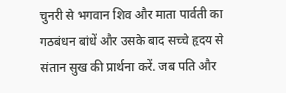चुनरी से भगवान शिव और माता पार्वती का गठबंधन बांधें और उसके बाद सच्चे हृदय से संतान सुख की प्रार्थना करें. जब पति और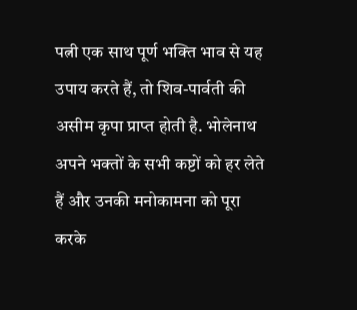पत्नी एक साथ पूर्ण भक्ति भाव से यह उपाय करते हैं, तो शिव-पार्वती की असीम कृपा प्राप्त होती है. भोलेनाथ अपने भक्तों के सभी कष्टों को हर लेते हैं और उनकी मनोकामना को पूरा करके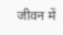जीवन में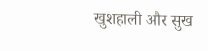खुशहाली और सुख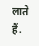लाते हैं.